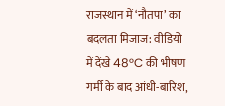राजस्थान में ‘नौतपा’ का बदलता मिजाज: वीडियो में देंखे 48°C की भीषण गर्मी के बाद आंधी-बारिश,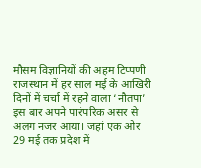मौसम विज्ञानियों की अहम टिप्पणी
राजस्थान में हर साल मई के आखिरी दिनों में चर्चा में रहने वाला ‘नौतपा’ इस बार अपने पारंपरिक असर से अलग नजर आया। जहां एक ओर 29 मई तक प्रदेश में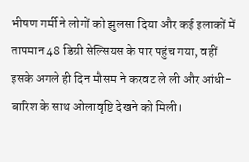भीषण गर्मी ने लोगों को झुलसा दिया और कई इलाकों में तापमान 48 डिग्री सेल्सियस के पार पहुंच गया, वहीं इसके अगले ही दिन मौसम ने करवट ले ली और आंधी-बारिश के साथ ओलावृष्टि देखने को मिली।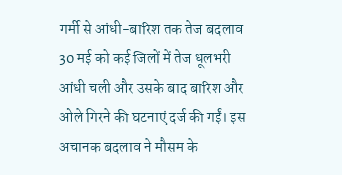गर्मी से आंधी-बारिश तक तेज बदलाव
30 मई को कई जिलों में तेज धूलभरी आंधी चली और उसके बाद बारिश और ओले गिरने की घटनाएं दर्ज की गईं। इस अचानक बदलाव ने मौसम के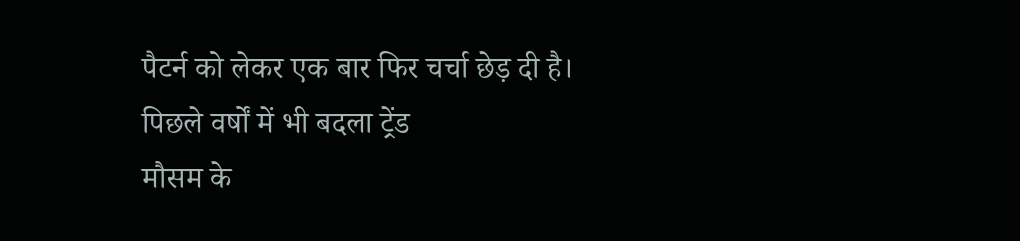पैटर्न को लेकर एक बार फिर चर्चा छेड़ दी है।
पिछले वर्षों में भी बदला ट्रेंड
मौसम के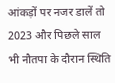आंकड़ों पर नजर डालें तो 2023 और पिछले साल भी नौतपा के दौरान स्थिति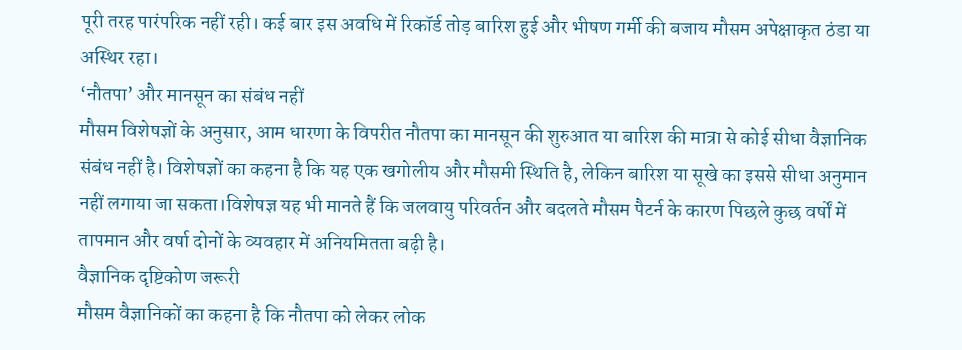पूरी तरह पारंपरिक नहीं रही। कई बार इस अवधि में रिकॉर्ड तोड़ बारिश हुई और भीषण गर्मी की बजाय मौसम अपेक्षाकृत ठंडा या अस्थिर रहा।
‘नौतपा’ और मानसून का संबंध नहीं
मौसम विशेषज्ञों के अनुसार, आम धारणा के विपरीत नौतपा का मानसून की शुरुआत या बारिश की मात्रा से कोई सीधा वैज्ञानिक संबंध नहीं है। विशेषज्ञों का कहना है कि यह एक खगोलीय और मौसमी स्थिति है, लेकिन बारिश या सूखे का इससे सीधा अनुमान नहीं लगाया जा सकता।विशेषज्ञ यह भी मानते हैं कि जलवायु परिवर्तन और बदलते मौसम पैटर्न के कारण पिछले कुछ वर्षों में तापमान और वर्षा दोनों के व्यवहार में अनियमितता बढ़ी है।
वैज्ञानिक दृष्टिकोण जरूरी
मौसम वैज्ञानिकों का कहना है कि नौतपा को लेकर लोक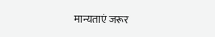मान्यताएं जरूर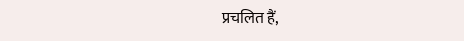प्रचलित हैं,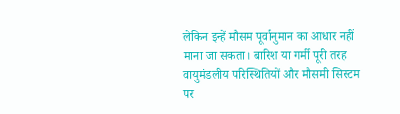लेकिन इन्हें मौसम पूर्वानुमान का आधार नहीं माना जा सकता। बारिश या गर्मी पूरी तरह वायुमंडलीय परिस्थितियों और मौसमी सिस्टम पर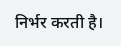निर्भर करती है।